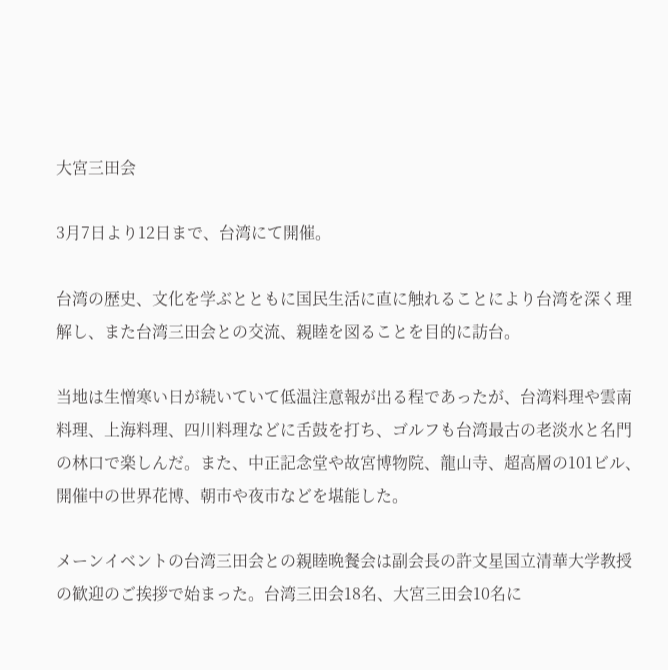大宮三田会

3月7日より12日まで、台湾にて開催。

台湾の歴史、文化を学ぶとともに国民生活に直に触れることにより台湾を深く理解し、また台湾三田会との交流、親睦を図ることを目的に訪台。

当地は生憎寒い日が続いていて低温注意報が出る程であったが、台湾料理や雲南料理、上海料理、四川料理などに舌鼓を打ち、ゴルフも台湾最古の老淡水と名門の林口で楽しんだ。また、中正記念堂や故宮博物院、龍山寺、超高層の101ビル、開催中の世界花博、朝市や夜市などを堪能した。

メーンイベントの台湾三田会との親睦晩餐会は副会長の許文星国立清華大学教授の歓迎のご挨拶で始まった。台湾三田会18名、大宮三田会10名に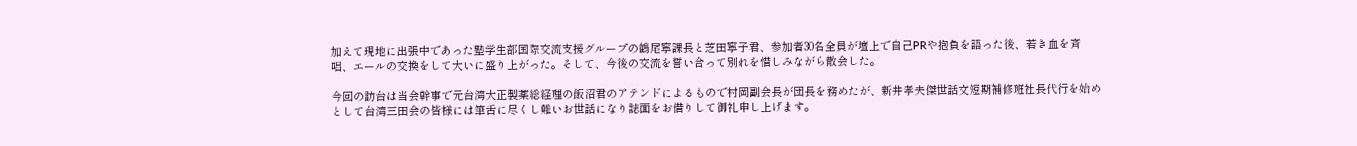加えて現地に出張中であった塾学生部国際交流支援グループの鶴尾寧課長と芝田寧子君、参加者30名全員が壇上で自己PRや抱負を語った後、若き血を斉唱、エールの交換をして大いに盛り上がった。そして、今後の交流を誓い合って別れを惜しみながら散会した。

今回の訪台は当会幹事で元台湾大正製薬総経理の飯沼君のアテンドによるもので村岡副会長が団長を務めたが、新井孝夫傑世話文短期補修班社長代行を始めとして台湾三田会の皆様には筆舌に尽くし難いお世話になり誌面をお借りして御礼申し上げます。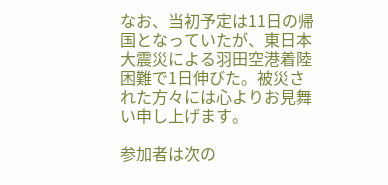なお、当初予定は11日の帰国となっていたが、東日本大震災による羽田空港着陸困難で1日伸びた。被災された方々には心よりお見舞い申し上げます。

参加者は次の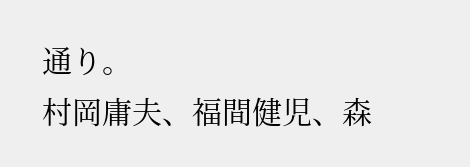通り。
村岡庸夫、福間健児、森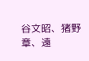谷文昭、猪野章、遠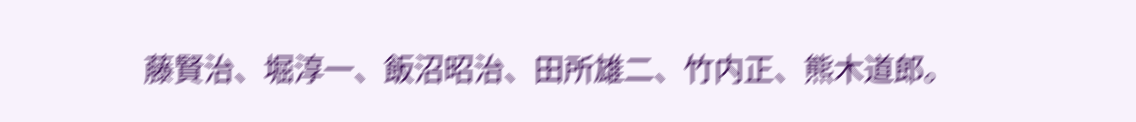藤賢治、堀淳一、飯沼昭治、田所雄二、竹内正、熊木道郎。